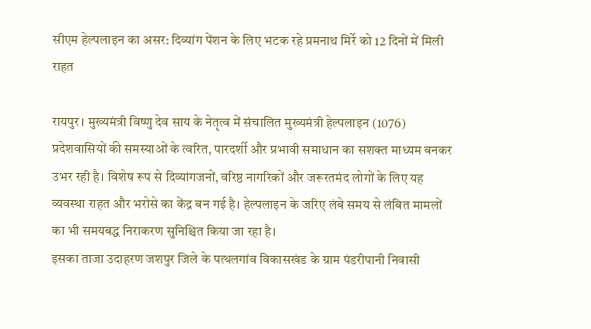सीएम हेल्पलाइन का असर: दिव्यांग पेंशन के लिए भटक रहे प्रमनाथ मिर्रे को 12 दिनों में मिली राहत

रायपुर । मुख्यमंत्री विष्णु देव साय के नेतृत्व में संचालित मुख्यमंत्री हेल्पलाइन (1076) प्रदेशवासियों की समस्याओं के त्वरित, पारदर्शी और प्रभावी समाधान का सशक्त माध्यम बनकर उभर रही है। विशेष रूप से दिव्यांगजनों, वरिष्ठ नागरिकों और जरूरतमंद लोगों के लिए यह व्यवस्था राहत और भरोसे का केंद्र बन गई है। हेल्पलाइन के जरिए लंबे समय से लंबित मामलों का भी समयबद्ध निराकरण सुनिश्चित किया जा रहा है।
इसका ताजा उदाहरण जशपुर जिले के पत्थलगांव विकासखंड के ग्राम पंडरीपानी निवासी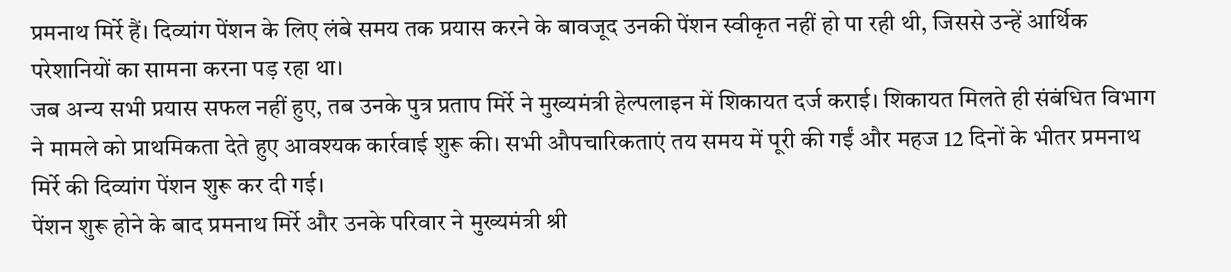प्रमनाथ मिर्रे हैं। दिव्यांग पेंशन के लिए लंबे समय तक प्रयास करने के बावजूद उनकी पेंशन स्वीकृत नहीं हो पा रही थी, जिससे उन्हें आर्थिक परेशानियों का सामना करना पड़ रहा था।
जब अन्य सभी प्रयास सफल नहीं हुए, तब उनके पुत्र प्रताप मिर्रे ने मुख्यमंत्री हेल्पलाइन में शिकायत दर्ज कराई। शिकायत मिलते ही संबंधित विभाग ने मामले को प्राथमिकता देते हुए आवश्यक कार्रवाई शुरू की। सभी औपचारिकताएं तय समय में पूरी की गईं और महज 12 दिनों के भीतर प्रमनाथ मिर्रे की दिव्यांग पेंशन शुरू कर दी गई।
पेंशन शुरू होने के बाद प्रमनाथ मिर्रे और उनके परिवार ने मुख्यमंत्री श्री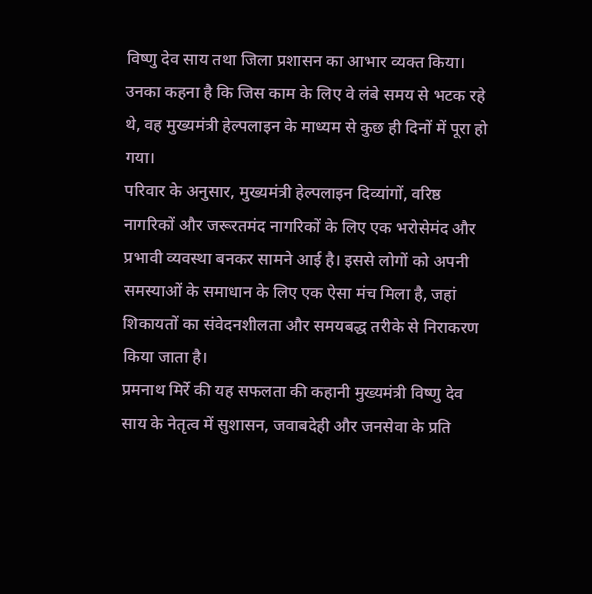विष्णु देव साय तथा जिला प्रशासन का आभार व्यक्त किया। उनका कहना है कि जिस काम के लिए वे लंबे समय से भटक रहे थे, वह मुख्यमंत्री हेल्पलाइन के माध्यम से कुछ ही दिनों में पूरा हो गया।
परिवार के अनुसार, मुख्यमंत्री हेल्पलाइन दिव्यांगों, वरिष्ठ नागरिकों और जरूरतमंद नागरिकों के लिए एक भरोसेमंद और प्रभावी व्यवस्था बनकर सामने आई है। इससे लोगों को अपनी समस्याओं के समाधान के लिए एक ऐसा मंच मिला है, जहां शिकायतों का संवेदनशीलता और समयबद्ध तरीके से निराकरण किया जाता है।
प्रमनाथ मिर्रे की यह सफलता की कहानी मुख्यमंत्री विष्णु देव साय के नेतृत्व में सुशासन, जवाबदेही और जनसेवा के प्रति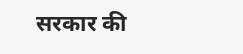सरकार की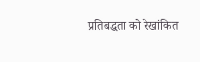प्रतिबद्धता को रेखांकित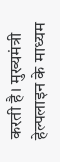करती है। मुख्यमंत्री हेल्पलाइन के माध्यम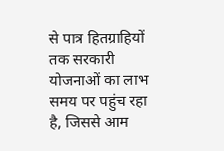से पात्र हितग्राहियों तक सरकारी योजनाओं का लाभ समय पर पहुंच रहा है, जिससे आम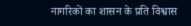नागरिकों का शासन के प्रति विश्वास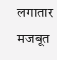लगातार मजबूत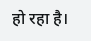हो रहा है।